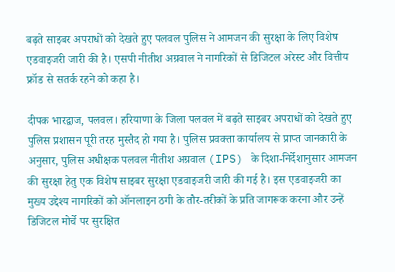बढ़ते साइबर अपराधों को देखते हुए पलवल पुलिस ने आमजन की सुरक्षा के लिए विशेष एडवाइजरी जारी की है। एसपी नीतीश अग्रवाल ने नागरिकों से डिजिटल अरेस्ट और वित्तीय फ्रॉड से सतर्क रहने को कहा है।

दीपक भारद्वाज, पलवल। हरियाणा के जिला पलवल में बढ़ते साइबर अपराधों को देखते हुए पुलिस प्रशासन पूरी तरह मुस्तैद हो गया है। पुलिस प्रवक्ता कार्यालय से प्राप्त जानकारी के अनुसार, पुलिस अधीक्षक पलवल नीतीश अग्रवाल (IPS) के दिशा-निर्देशानुसार आमजन की सुरक्षा हेतु एक विशेष साइबर सुरक्षा एडवाइजरी जारी की गई है। इस एडवाइजरी का मुख्य उद्देश्य नागरिकों को ऑनलाइन ठगी के तौर-तरीकों के प्रति जागरूक करना और उन्हें डिजिटल मोर्चे पर सुरक्षित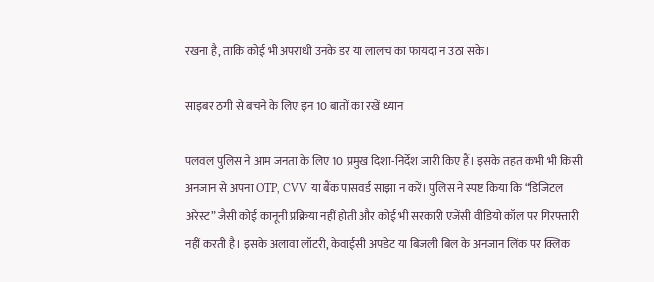रखना है, ताकि कोई भी अपराधी उनके डर या लालच का फायदा न उठा सके।

साइबर ठगी से बचने के लिए इन 10 बातों का रखें ध्यान

पलवल पुलिस ने आम जनता के लिए 10 प्रमुख दिशा-निर्देश जारी किए हैं। इसके तहत कभी भी किसी अनजान से अपना OTP, CVV या बैंक पासवर्ड साझा न करें। पुलिस ने स्पष्ट किया कि “डिजिटल अरेस्ट” जैसी कोई कानूनी प्रक्रिया नहीं होती और कोई भी सरकारी एजेंसी वीडियो कॉल पर गिरफ्तारी नहीं करती है। इसके अलावा लॉटरी, केवाईसी अपडेट या बिजली बिल के अनजान लिंक पर क्लिक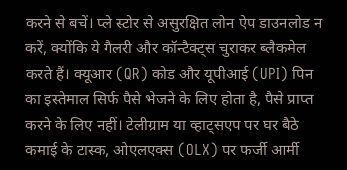करने से बचें। प्ले स्टोर से असुरक्षित लोन ऐप डाउनलोड न करें, क्योंकि ये गैलरी और कॉन्टैक्ट्स चुराकर ब्लैकमेल करते हैं। क्यूआर (QR) कोड और यूपीआई (UPI) पिन का इस्तेमाल सिर्फ पैसे भेजने के लिए होता है, पैसे प्राप्त करने के लिए नहीं। टेलीग्राम या व्हाट्सएप पर घर बैठे कमाई के टास्क, ओएलएक्स (OLX) पर फर्जी आर्मी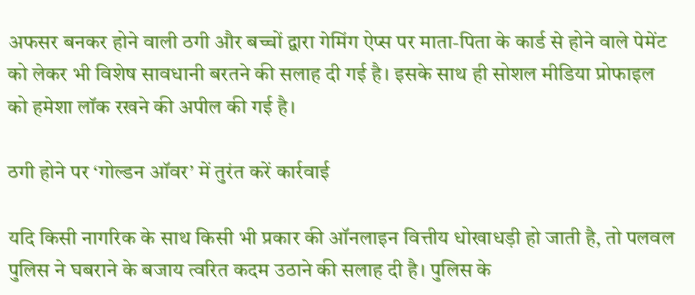अफसर बनकर होने वाली ठगी और बच्चों द्वारा गेमिंग ऐप्स पर माता-पिता के कार्ड से होने वाले पेमेंट को लेकर भी विशेष सावधानी बरतने की सलाह दी गई है। इसके साथ ही सोशल मीडिया प्रोफाइल को हमेशा लॉक रखने की अपील की गई है।

ठगी होने पर ‘गोल्डन ऑवर’ में तुरंत करें कार्रवाई

यदि किसी नागरिक के साथ किसी भी प्रकार की ऑनलाइन वित्तीय धोखाधड़ी हो जाती है, तो पलवल पुलिस ने घबराने के बजाय त्वरित कदम उठाने की सलाह दी है। पुलिस के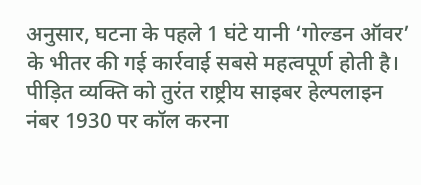अनुसार, घटना के पहले 1 घंटे यानी ‘गोल्डन ऑवर’ के भीतर की गई कार्रवाई सबसे महत्वपूर्ण होती है। पीड़ित व्यक्ति को तुरंत राष्ट्रीय साइबर हेल्पलाइन नंबर 1930 पर कॉल करना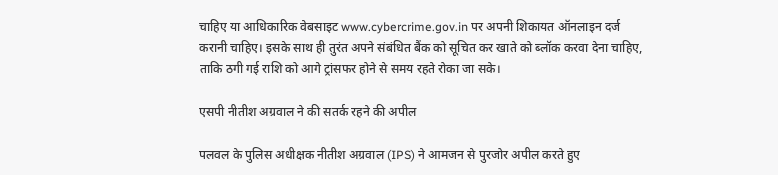चाहिए या आधिकारिक वेबसाइट www.cybercrime.gov.in पर अपनी शिकायत ऑनलाइन दर्ज करानी चाहिए। इसके साथ ही तुरंत अपने संबंधित बैंक को सूचित कर खाते को ब्लॉक करवा देना चाहिए, ताकि ठगी गई राशि को आगे ट्रांसफर होने से समय रहते रोका जा सके।

एसपी नीतीश अग्रवाल ने की सतर्क रहने की अपील

पलवल के पुलिस अधीक्षक नीतीश अग्रवाल (IPS) ने आमजन से पुरजोर अपील करते हुए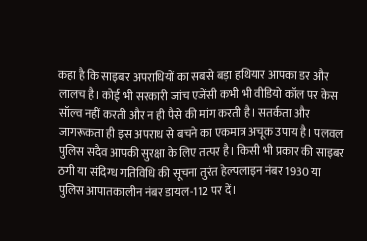कहा है कि साइबर अपराधियों का सबसे बड़ा हथियार आपका डर और लालच है। कोई भी सरकारी जांच एजेंसी कभी भी वीडियो कॉल पर केस सॉल्व नहीं करती और न ही पैसे की मांग करती है। सतर्कता और जागरूकता ही इस अपराध से बचने का एकमात्र अचूक उपाय है। पलवल पुलिस सदैव आपकी सुरक्षा के लिए तत्पर है। किसी भी प्रकार की साइबर ठगी या संदिग्ध गतिविधि की सूचना तुरंत हेल्पलाइन नंबर 1930 या पुलिस आपातकालीन नंबर डायल-112 पर दें।